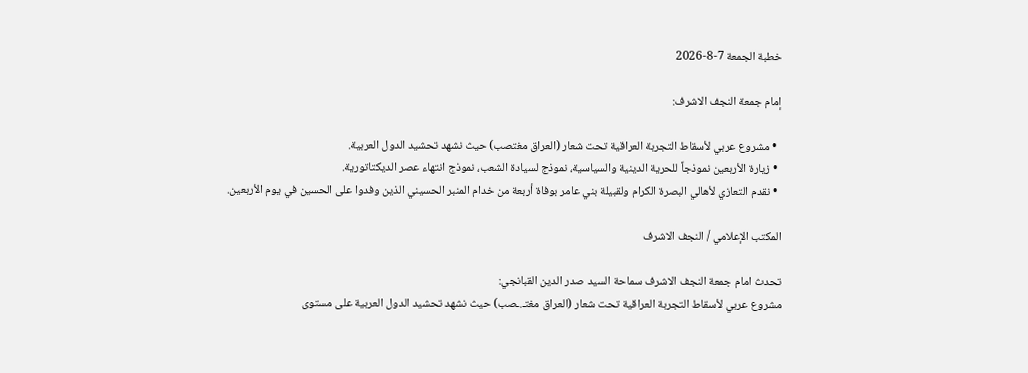خطبة الجمعة 7-8-2026

إمام جمعة النجف الاشرف:

  • مشروع عربي لأسقاط التجربة العراقية تحت شعار (العراق مغتصب) حيث نشهد تحشيد الدول العربية.
  • زيارة الأربعين نموذجاً للحرية الدينية والسياسية، نموذج لسيادة الشعب، نموذج انتهاء عصر الديكتاتورية.
  • نقدم التعازي لأهالي البصرة الكرام ولقبيلة بني عامر بوفاة أربعة من خدام المنبر الحسيني الذين وفدوا على الحسين في يوم الأربعين.

المكتب الإعلامي / النجف الاشرف

تحدث امام جمعة النجف الاشرف سماحة السيد صدر الدين القبانجي:
مشروع عربي لأسقاط التجربة العراقية تحت شعار (العراق مغتـ.ـصب) حيث نشهد تحشيد الدول العربية على مستوى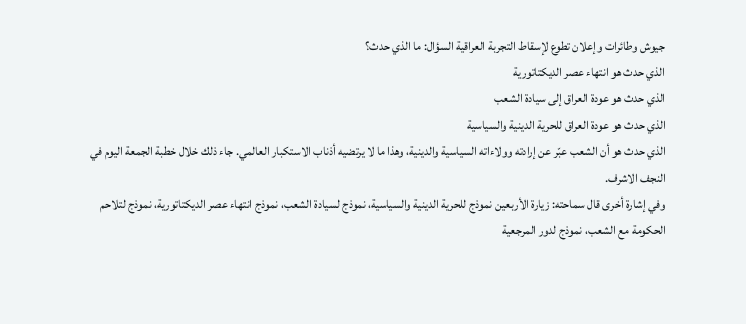جيوش وطائرات وإعلان تطوع لإسقاط التجربة العراقية السؤال: ما الذي حدث؟
الذي حدث هو انتهاء عصر الديكتاتورية
الذي حدث هو عودة العراق إلى سيادة الشعب
الذي حدث هو عودة العراق للحرية الدينية والسياسية
الذي حدث هو أن الشعب عبّر عن إرادته وولاءاته السياسية والدينية، وهذا ما لا يرتضيه أذناب الاستكبار العالمي. جاء ذلك خلال خطبة الجمعة اليوم في النجف الاشرف.
وفي إشارة أخرى قال سماحته: زيارة الأربعين نموذج للحرية الدينية والسياسية، نموذج لسيادة الشعب، نموذج انتهاء عصر الديكتاتورية، نموذج لتلاحم الحكومة مع الشعب، نموذج لدور المرجعية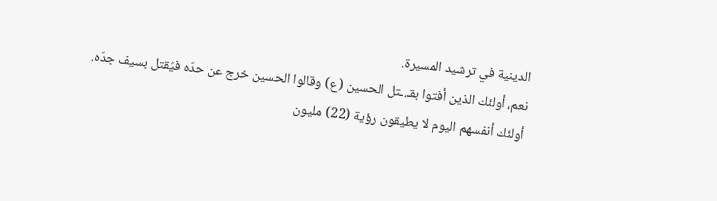الدينية في ترشيد المسيرة.
نعم، أولئك الذين أفتوا بقـ.ـتل الحسين (ع) وقالوا الحسين خرج عن حدّه فيُقتل بسيف جدّه.
أولئك أنفسهم اليوم لا يطيقون رؤية (22) مليون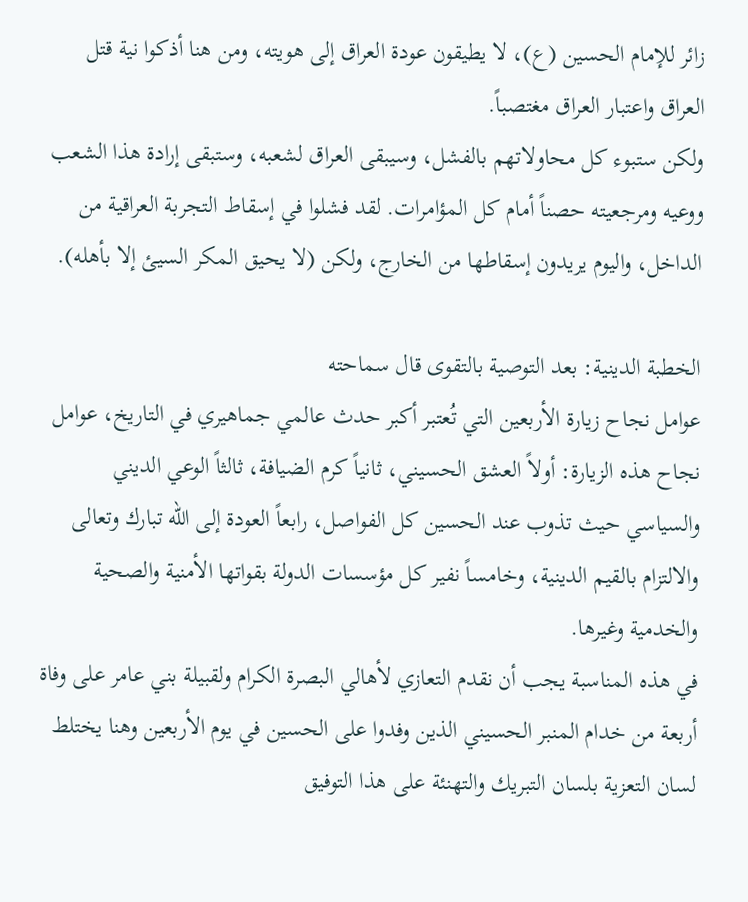زائر للإمام الحسين (ع)، لا يطيقون عودة العراق إلى هويته، ومن هنا أذكوا نية قتل العراق واعتبار العراق مغتصباً.
ولكن ستبوء كل محاولاتهم بالفشل، وسيبقى العراق لشعبه، وستبقى إرادة هذا الشعب ووعيه ومرجعيته حصناً أمام كل المؤامرات. لقد فشلوا في إسقاط التجربة العراقية من الداخل، واليوم يريدون إسقاطها من الخارج، ولكن (لا يحيق المكر السيئ إلا بأهله).

الخطبة الدينية: بعد التوصية بالتقوى قال سماحته
عوامل نجاح زيارة الأربعين التي تُعتبر أكبر حدث عالمي جماهيري في التاريخ، عوامل نجاح هذه الزيارة: أولاً العشق الحسيني، ثانياً كرم الضيافة، ثالثاً الوعي الديني والسياسي حيث تذوب عند الحسين كل الفواصل، رابعاً العودة إلى الله تبارك وتعالى والالتزام بالقيم الدينية، وخامساً نفير كل مؤسسات الدولة بقواتها الأمنية والصحية والخدمية وغيرها.
في هذه المناسبة يجب أن نقدم التعازي لأهالي البصرة الكرام ولقبيلة بني عامر على وفاة أربعة من خدام المنبر الحسيني الذين وفدوا على الحسين في يوم الأربعين وهنا يختلط لسان التعزية بلسان التبريك والتهنئة على هذا التوفيق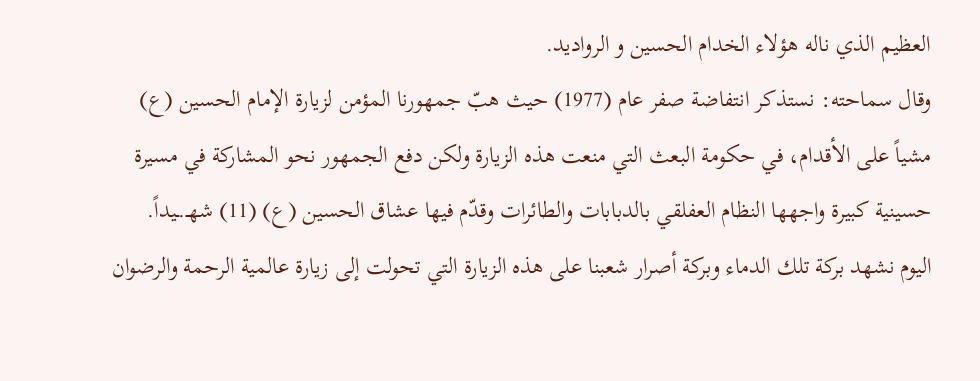العظيم الذي ناله هؤلاء الخدام الحسين و الرواديد.
وقال سماحته: نستذكر انتفاضة صفر عام (1977) حيث هبّ جمهورنا المؤمن لزيارة الإمام الحسين (ع) مشياً على الأقدام، في حكومة البعث التي منعت هذه الزيارة ولكن دفع الجمهور نحو المشاركة في مسيرة حسينية كبيرة واجهها النظام العفلقي بالدبابات والطائرات وقدّم فيها عشاق الحسين (ع) (11) شهـ.ـيداً.
اليوم نشهد بركة تلك الدماء وبركة أصرار شعبنا على هذه الزيارة التي تحولت إلى زيارة عالمية الرحمة والرضوان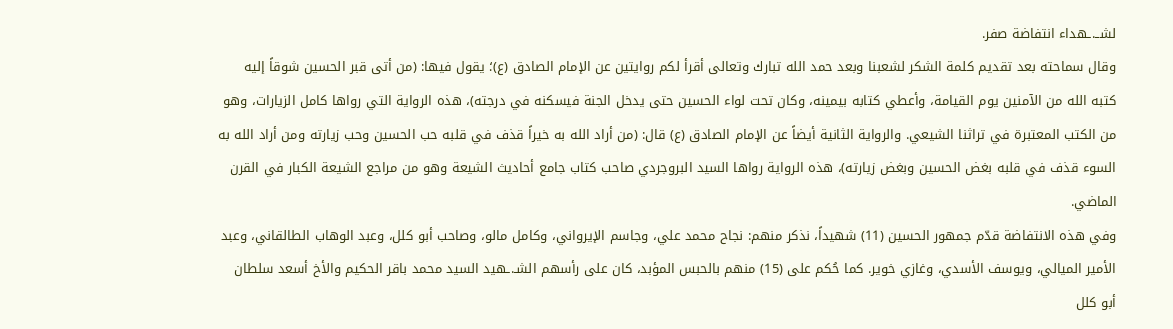لشــ.ـهداء انتفاضة صفر.
وقال سماحته بعد تقديم كلمة الشكر لشعبنا وبعد حمد الله تبارك وتعالى أقرأ لكم روايتين عن الإمام الصادق (ع)؛ يقول فيها: (من أتى قبر الحسين شوقاً إليه كتبه الله من الآمنين يوم القيامة، وأعطي كتابه بيمينه، وكان تحت لواء الحسين حتى يدخل الجنة فيسكنه في درجته)، هذه الرواية التي رواها كامل الزيارات، وهو من الكتب المعتبرة في تراثنا الشيعي. والرواية الثانية أيضاً عن الإمام الصادق (ع) قال: (من أراد الله به خيراً قذف في قلبه حب الحسين وحب زيارته ومن أراد الله به السوء قذف في قلبه بغض الحسين وبغض زيارته)، هذه الرواية رواها السيد البروجردي صاحب كتاب جامع أحاديث الشيعة وهو من مراجع الشيعة الكبار في القرن الماضي.
وفي هذه الانتفاضة قدّم جمهور الحسين (11) شهيداً، نذكر منهم: نجاح محمد علي، وجاسم الإيرواني، وكامل مالو، وصاحب أبو كلل، وعبد الوهاب الطالقاني، وعبد الأمير الميالي، ويوسف الأسدي، وغازي خوير. كما حُكم على (15) منهم بالحبس المؤبد، كان على رأسهم الشـ.ـهيد السيد محمد باقر الحكيم والأخ أسعد سلطان أبو كلل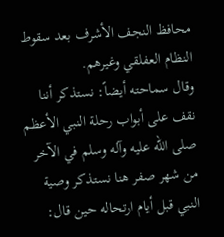محافظ النجف الأشرف بعد سقوط النظام العفلقي وغيرهم.
وقال سماحته أيضاً: نستذكر أننا نقف على أبواب رحلة النبي الأعظم صلى الله عليه وآله وسلم في الآخر من شهر صفر هنا نستذكر وصية النبي قبل أيام ارتحاله حين قال: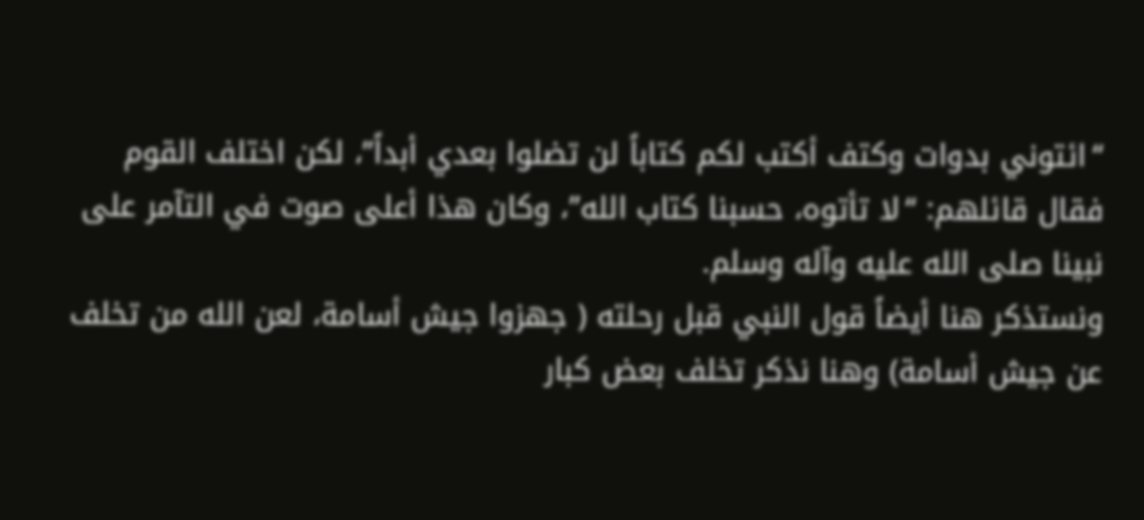“ائتوني بدوات وكتف أكتب لكم كتاباً لن تضلوا بعدي أبداً”، لكن اختلف القوم فقال قائلهم: “لا تأتوه، حسبنا كتاب الله”، وكان هذا أعلى صوت في التآمر على نبينا صلى الله عليه وآله وسلم.
ونستذكر هنا أيضاً قول النبي قبل رحلته ( جهزوا جيش أسامة، لعن الله من تخلف عن جيش أسامة) وهنا نذكر تخلف بعض كبار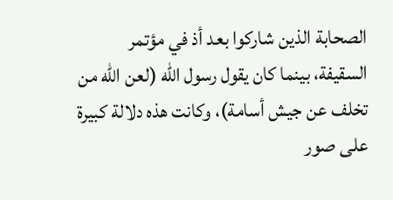الصحابة الذين شاركوا بعد أذ في مؤتمر السقيفة، بينما كان يقول رسول الله (لعن الله من تخلف عن جيش أسامة)، وكانت هذه دلالة كبيرة على صور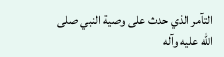التآمر الذي حدث على وصية النبي صلى الله عليه وآله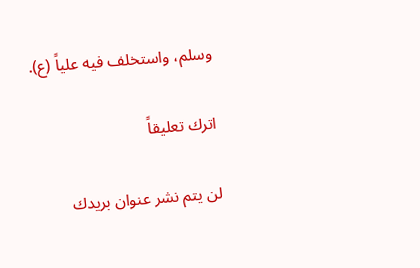وسلم، واستخلف فيه علياً (ع).

اترك تعليقاً

لن يتم نشر عنوان بريدك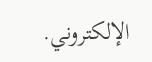الإلكتروني.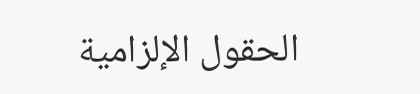الحقول الإلزامية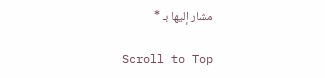مشار إليها بـ *

Scroll to Top